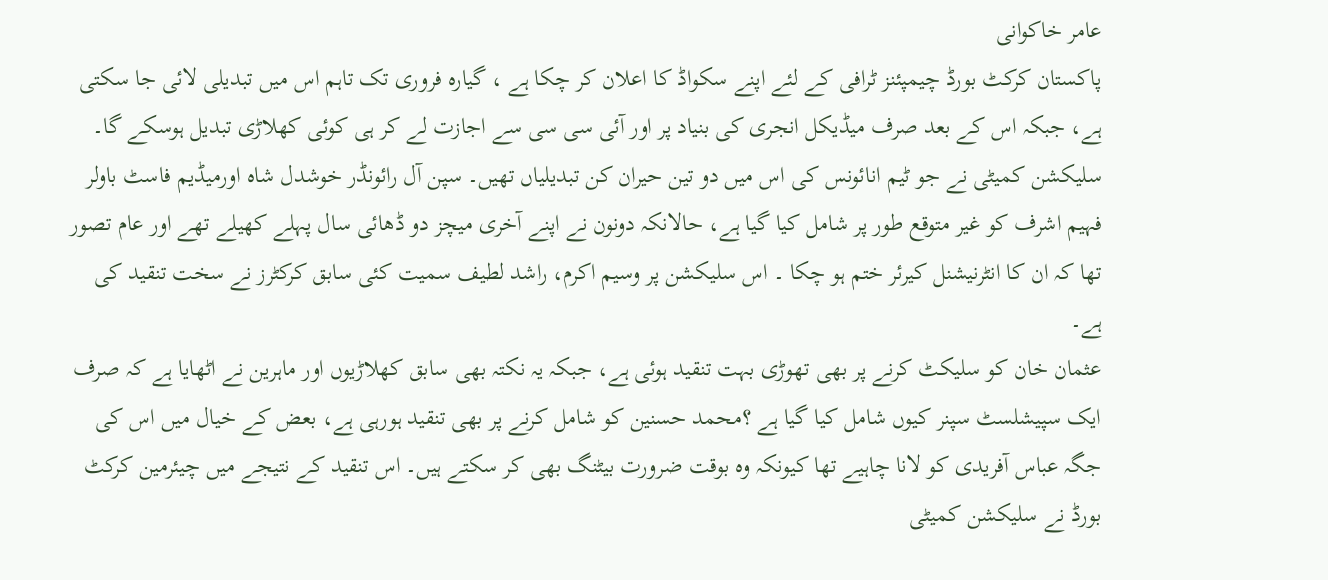عامر خاکوانی
پاکستان کرکٹ بورڈ چیمپئنز ٹرافی کے لئے اپنے سکواڈ کا اعلان کر چکا ہے ، گیارہ فروری تک تاہم اس میں تبدیلی لائی جا سکتی ہے، جبکہ اس کے بعد صرف میڈیکل انجری کی بنیاد پر اور آئی سی سی سے اجازت لے کر ہی کوئی کھلاڑی تبدیل ہوسکے گا۔
سلیکشن کمیٹی نے جو ٹیم انائونس کی اس میں دو تین حیران کن تبدیلیاں تھیں۔ سپن آل رائونڈر خوشدل شاہ اورمیڈیم فاسٹ باولر فہیم اشرف کو غیر متوقع طور پر شامل کیا گیا ہے، حالانکہ دونون نے اپنے آخری میچز دو ڈھائی سال پہلے کھیلے تھے اور عام تصور تھا کہ ان کا انٹرنیشنل کیرئر ختم ہو چکا ۔ اس سلیکشن پر وسیم اکرم، راشد لطیف سمیت کئی سابق کرکٹرز نے سخت تنقید کی ہے۔
عثمان خان کو سلیکٹ کرنے پر بھی تھوڑی بہت تنقید ہوئی ہے، جبکہ یہ نکتہ بھی سابق کھلاڑیوں اور ماہرین نے اٹھایا ہے کہ صرف ایک سپیشلسٹ سپنر کیوں شامل کیا گیا ہے ؟محمد حسنین کو شامل کرنے پر بھی تنقید ہورہی ہے، بعض کے خیال میں اس کی جگہ عباس آفریدی کو لانا چاہیے تھا کیونکہ وہ بوقت ضرورت بیٹنگ بھی کر سکتے ہیں۔ اس تنقید کے نتیجے میں چیئرمین کرکٹ بورڈ نے سلیکشن کمیٹی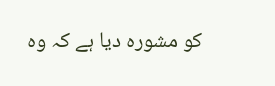کو مشورہ دیا ہے کہ وہ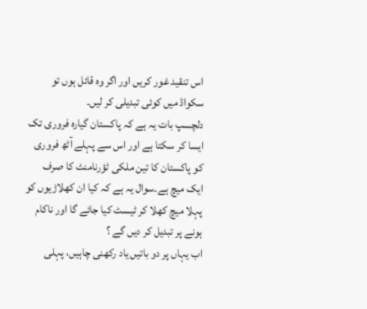اس تنقید غور کریں اور اگر وہ قائل ہوں تو سکواڈ میں کوئی تبدیلی کر لیں۔
دلچسپ بات یہ ہے کہ پاکستان گیارہ فروری تک ایسا کر سکتا ہے اور اس سے پہلے آٹھ فروری کو پاکستان کا تین ملکی ٹؤرنامنٹ کا صرف ایک میچ ہے۔سوال یہ ہے کہ کیا ان کھلاڑیوں کو پہلا میچ کھلا کر ٹیسٹ کیا جائے گا اور ناکام ہونے پر تبدیل کر دیں گے ؟
اب یہاں پر دو باتیں یاد رکھنی چاہیں، پہلی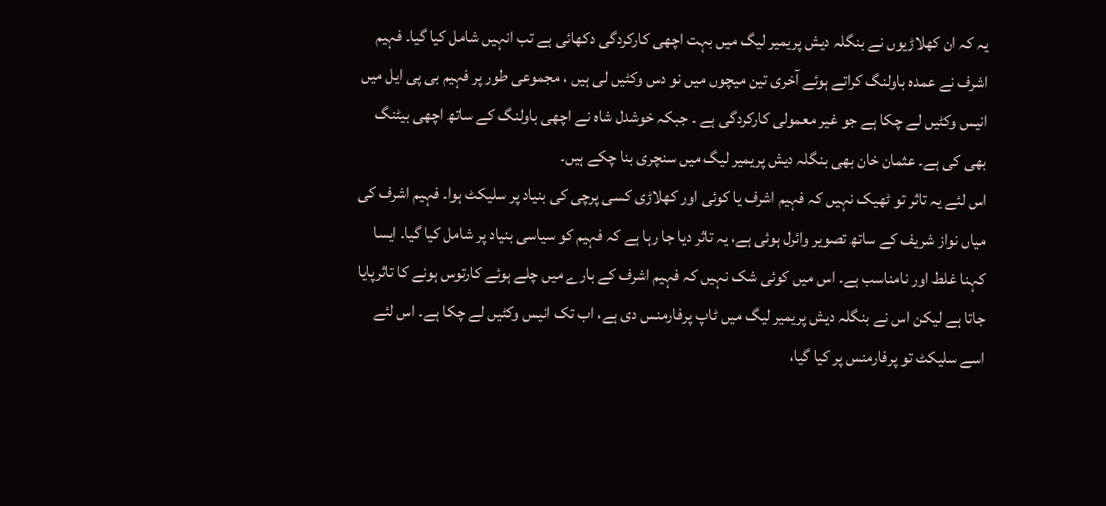یہ کہ ان کھلاڑیوں نے بنگلہ دیش پریمیر لیگ میں بہت اچھی کارکردگی دکھائی ہے تب انہیں شامل کیا گیا۔ فہیم اشرف نے عمدہ باولنگ کراتے ہوئے آخری تین میچوں میں نو دس وکٹیں لی ہیں ، مجموعی طور پر فہیم بی پی ایل میں انیس وکٹیں لے چکا ہے جو غیر معمولی کارکردگی ہے ۔ جبکہ خوشدل شاہ نے اچھی باولنگ کے ساتھ اچھی بیٹنگ بھی کی ہے۔ عثمان خان بھی بنگلہ دیش پریمیر لیگ میں سنچری بنا چکے ہیں۔
اس لئے یہ تاثر تو ٹھیک نہیں کہ فہیم اشرف یا کوئی اور کھلاڑی کسی پرچی کی بنیاد پر سلیکٹ ہوا۔ فہیم اشرف کی میاں نواز شریف کے ساتھ تصویر وائرل ہوئی ہے، یہ تاثر دیا جا رہا ہے کہ فہیم کو سیاسی بنیاد پر شامل کیا گیا۔ ایسا کہنا غلط اور نامناسب ہے۔ اس میں کوئی شک نہیں کہ فہیم اشرف کے بارے میں چلے ہوئے کارتوس ہونے کا تاثرپایا جاتا ہے لیکن اس نے بنگلہ دیش پریمیر لیگ میں ٹاپ پرفارمنس دی ہے، اب تک انیس وکٹیں لے چکا ہے۔ اس لئے اسے سلیکٹ تو پرفارمنس پر کیا گیا،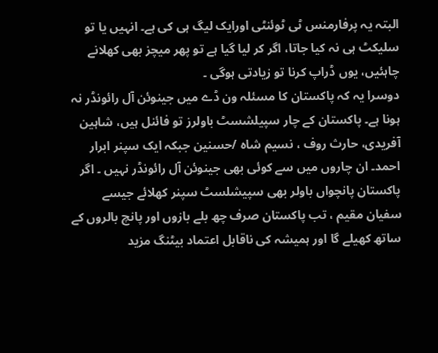البتہ یہ پرفارمنس ٹی ٹوئنٹی اورایک لیگ ہی کی ہے۔ انہیں یا تو سلیکٹ ہی نہ کیا جاتا، اگر کر لیا گیا ہے تو پھر میچز بھی کھلانے چاہئیں، یوں ڈراپ کرنا تو زیادتی ہوگی ۔
دوسرا یہ کہ پاکستان کا مسئلہ ون ڈے میں جینوئن آل رائونڈر نہ ہونا ہے۔ پاکستان کے چار سپیلشسٹ باولرز تو فائنل ہیں، شاہین آفریدی، حارث روف ، نسیم شاہ /حسنین جبکہ ایک سپنر ابرار احمد۔ ان چاروں میں سے کوئی بھی جینوئن آل رائونڈر نہیں ۔ اگر پاکستان پانچواں باولر بھی سپیشلسٹ سپنر کھلائے جیسے سفیان مقیم ، تب پاکستان صرف چھ بلے بازوں اور پانچ بالروں کے ساتھ کھیلے گا اور ہمیشہ کی ناقابل اعتماد بیٹنگ مزید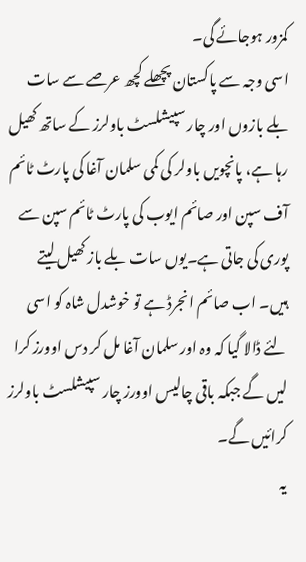کمزور ہوجائے گی۔
اسی وجہ سے پاکستان پچھلے کچھ عرصے سے سات بلے بازوں اور چار سپیشلسٹ باولرز کے ساتھ کھیل رہا ہے، پانچویں باولر کی کمی سلمان آغا کی پارٹ ٹائم آف سپن اور صائم ایوب کی پارٹ ٹائم سپن سے پوری کی جاتی ہے۔یوں سات بلے باز کھیل لیتے ہیں۔ اب صائم انجرڈ ہے تو خوشدل شاہ کو اسی لئے ڈالا گیا کہ وہ اور سلمان آغا مل کر دس اوورز کرا لیں گے جبکہ باقی چالیس اوورز چار سپیشلسٹ باولرز کرائیں گے۔
یہ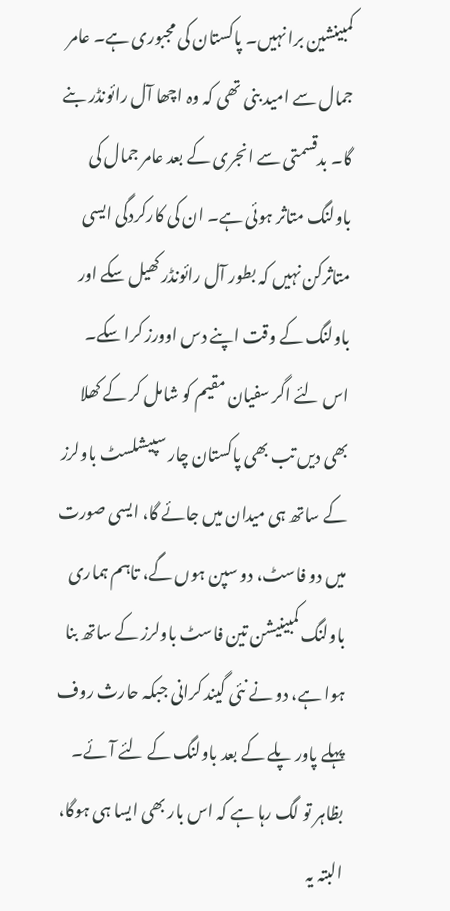کمبینشین برا نہیں۔ پاکستان کی مجبوری ہے۔ عامر جمال سے امید بنی تھی کہ وہ اچھا آل رائونڈر بنے گا۔ بدقسمتی سے انجری کے بعد عامر جمال کی باولنگ متاثر ہوئی ہے۔ ان کی کارکردگی ایسی متاثرکن نہیں کہ بطور آل رائونڈر کھیل سکے اور باولنگ کے وقت اپنے دس اوورز کرا سکے۔
اس لئے اگر سفیان مقیم کو شامل کر کے کھلا بھی دیں تب بھی پاکستان چار سپیشلسٹ باولرز کے ساتھ ہی میدان میں جائے گا، ایسی صورت میں دو فاسٹ، دو سپن ہوں گے، تاہم ہماری باولنگ کمبینیشن تین فاسٹ باولرز کے ساتھ بنا ہوا ہے، دو نے نئی گیند کرانی جبکہ حارث روف پہلے پاور پلے کے بعد باولنگ کے لئے آئے۔ بظاہر تو لگ رہا ہے کہ اس بار بھی ایسا ہی ہوگا، البتہ یہ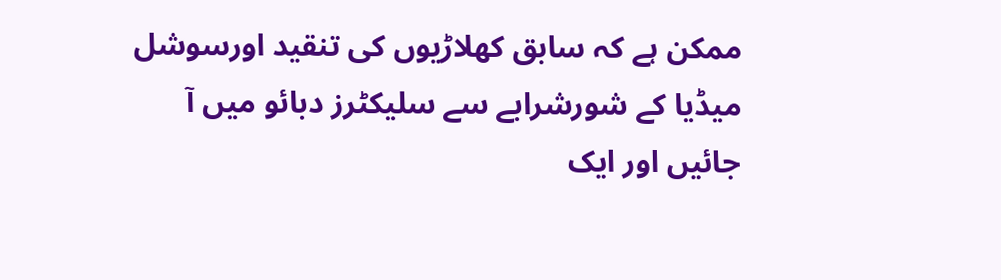ممکن ہے کہ سابق کھلاڑیوں کی تنقید اورسوشل میڈیا کے شورشرابے سے سلیکٹرز دبائو میں آ جائیں اور ایک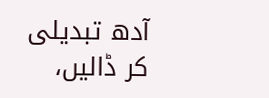آدھ تبدیلی کر ڈالیں،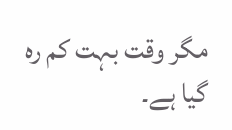مگر وقت بہت کم رہ گیا ہے۔